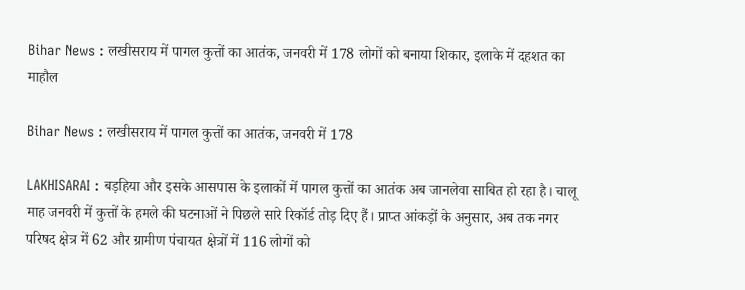Bihar News : लखीसराय में पागल कुत्तों का आतंक, जनवरी में 178 लोगों को बनाया शिकार, इलाके में दहशत का माहौल

Bihar News : लखीसराय में पागल कुत्तों का आतंक, जनवरी में 178

LAKHISARAI : बड़हिया और इसके आसपास के इलाकों में पागल कुत्तों का आतंक अब जानलेवा साबित हो रहा है। चालू माह जनवरी में कुत्तों के हमले की घटनाओं ने पिछले सारे रिकॉर्ड तोड़ दिए हैं। प्राप्त आंकड़ों के अनुसार, अब तक नगर परिषद क्षेत्र में 62 और ग्रामीण पंचायत क्षेत्रों में 116 लोगों को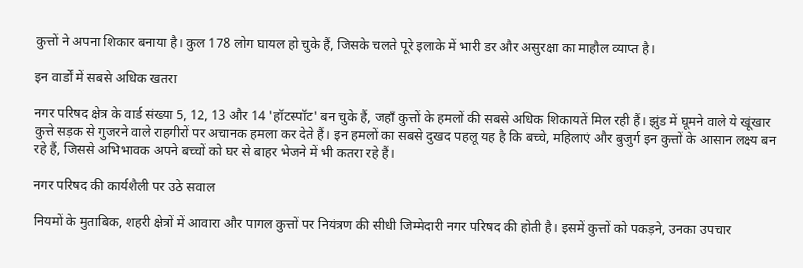कुत्तों ने अपना शिकार बनाया है। कुल 178 लोग घायल हो चुके हैं, जिसके चलते पूरे इलाके में भारी डर और असुरक्षा का माहौल व्याप्त है।

इन वार्डों में सबसे अधिक खतरा

नगर परिषद क्षेत्र के वार्ड संख्या 5, 12, 13 और 14 'हॉटस्पॉट' बन चुके हैं, जहाँ कुत्तों के हमलों की सबसे अधिक शिकायतें मिल रही हैं। झुंड में घूमने वाले ये खूंखार कुत्ते सड़क से गुजरने वाले राहगीरों पर अचानक हमला कर देते हैं। इन हमलों का सबसे दुखद पहलू यह है कि बच्चे, महिलाएं और बुजुर्ग इन कुत्तों के आसान लक्ष्य बन रहे हैं, जिससे अभिभावक अपने बच्चों को घर से बाहर भेजने में भी कतरा रहे हैं।

नगर परिषद की कार्यशैली पर उठे सवाल

नियमों के मुताबिक, शहरी क्षेत्रों में आवारा और पागल कुत्तों पर नियंत्रण की सीधी जिम्मेदारी नगर परिषद की होती है। इसमें कुत्तों को पकड़ने, उनका उपचार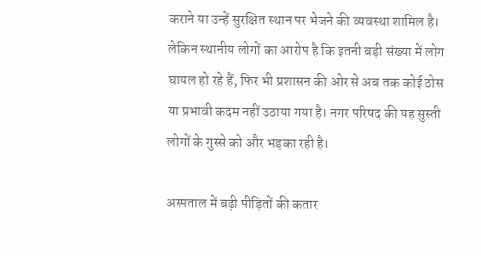कराने या उन्हें सुरक्षित स्थान पर भेजने की व्यवस्था शामिल है। लेकिन स्थानीय लोगों का आरोप है कि इतनी बड़ी संख्या में लोग घायल हो रहे हैं, फिर भी प्रशासन की ओर से अब तक कोई ठोस या प्रभावी कदम नहीं उठाया गया है। नगर परिषद की यह सुस्ती लोगों के गुस्से को और भड़का रही है।

अस्पताल में बढ़ी पीड़ितों की कतार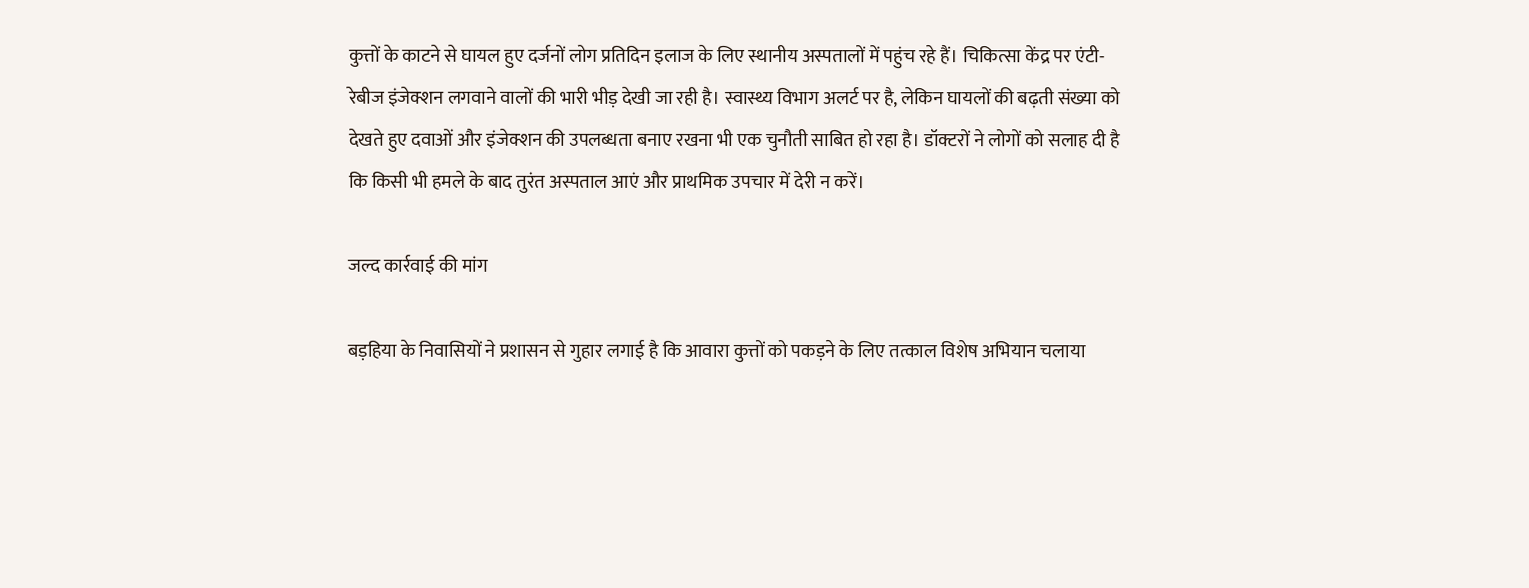कुत्तों के काटने से घायल हुए दर्जनों लोग प्रतिदिन इलाज के लिए स्थानीय अस्पतालों में पहुंच रहे हैं। चिकित्सा केंद्र पर एंटी-रेबीज इंजेक्शन लगवाने वालों की भारी भीड़ देखी जा रही है। स्वास्थ्य विभाग अलर्ट पर है, लेकिन घायलों की बढ़ती संख्या को देखते हुए दवाओं और इंजेक्शन की उपलब्धता बनाए रखना भी एक चुनौती साबित हो रहा है। डॉक्टरों ने लोगों को सलाह दी है कि किसी भी हमले के बाद तुरंत अस्पताल आएं और प्राथमिक उपचार में देरी न करें।

जल्द कार्रवाई की मांग

बड़हिया के निवासियों ने प्रशासन से गुहार लगाई है कि आवारा कुत्तों को पकड़ने के लिए तत्काल विशेष अभियान चलाया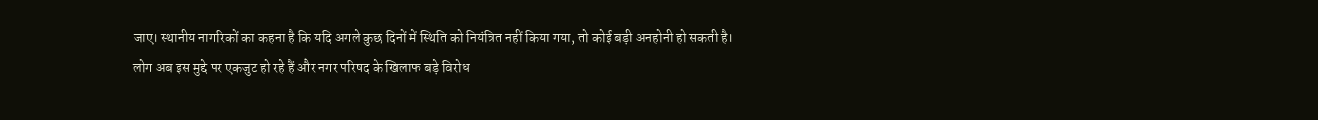जाए। स्थानीय नागरिकों का कहना है कि यदि अगले कुछ दिनों में स्थिति को नियंत्रित नहीं किया गया, तो कोई बड़ी अनहोनी हो सकती है। लोग अब इस मुद्दे पर एकजुट हो रहे हैं और नगर परिषद के खिलाफ बड़े विरोध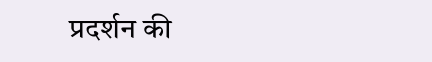प्रदर्शन की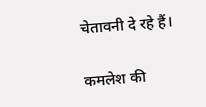चेतावनी दे रहे हैं।

कमलेश की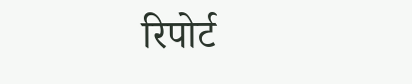रिपोर्ट